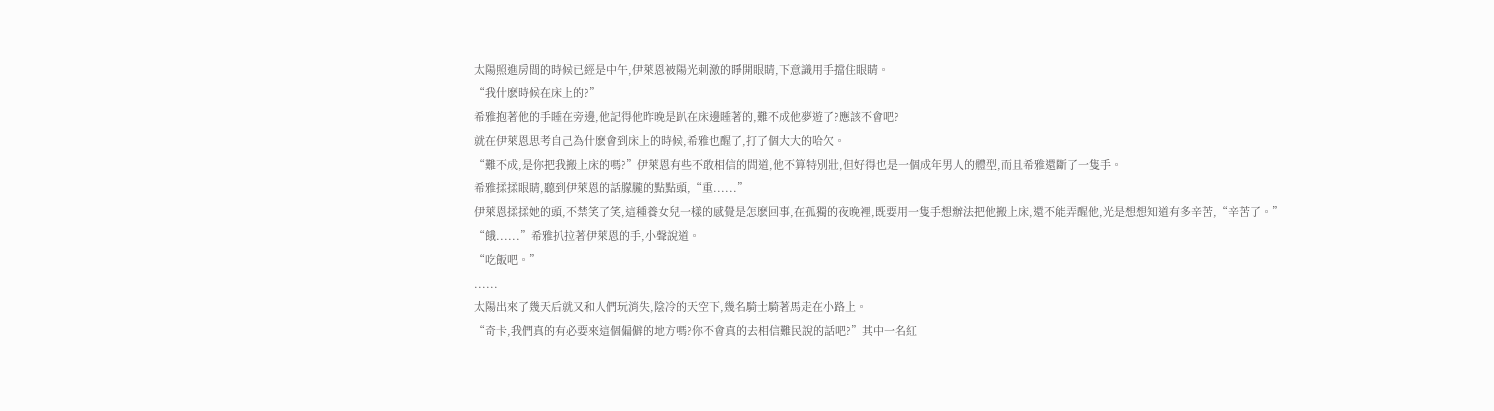太陽照進房間的時候已經是中午,伊萊恩被陽光刺激的睜開眼睛,下意識用手擋住眼睛。
“我什麽時候在床上的?”
希雅抱著他的手睡在旁邊,他記得他昨晚是趴在床邊睡著的,難不成他夢遊了?應該不會吧?
就在伊萊恩思考自己為什麽會到床上的時候,希雅也醒了,打了個大大的哈欠。
“難不成,是你把我搬上床的嗎?”伊萊恩有些不敢相信的問道,他不算特別壯,但好得也是一個成年男人的體型,而且希雅還斷了一隻手。
希雅揉揉眼睛,聽到伊萊恩的話朦朧的點點頭,“重......”
伊萊恩揉揉她的頭,不禁笑了笑,這種養女兒一樣的感覺是怎麽回事,在孤獨的夜晚裡,既要用一隻手想辦法把他搬上床,還不能弄醒他,光是想想知道有多辛苦,“辛苦了。”
“餓......”希雅扒拉著伊萊恩的手,小聲說道。
“吃飯吧。”
......
太陽出來了幾天后就又和人們玩消失,陰冷的天空下,幾名騎士騎著馬走在小路上。
“奇卡,我們真的有必要來這個偏僻的地方嗎?你不會真的去相信難民說的話吧?”其中一名紅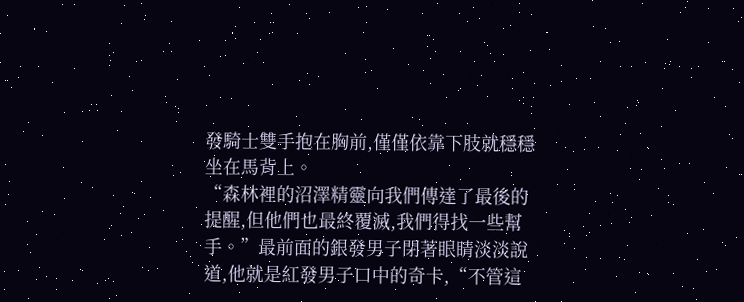發騎士雙手抱在胸前,僅僅依靠下肢就穩穩坐在馬背上。
“森林裡的沼澤精靈向我們傳達了最後的提醒,但他們也最終覆滅,我們得找一些幫手。”最前面的銀發男子閉著眼睛淡淡說道,他就是紅發男子口中的奇卡,“不管這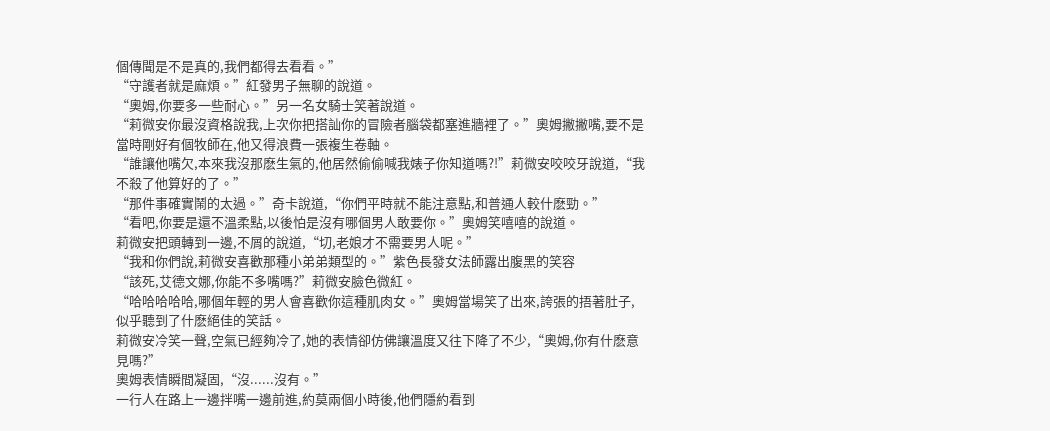個傳聞是不是真的,我們都得去看看。”
“守護者就是麻煩。”紅發男子無聊的說道。
“奧姆,你要多一些耐心。”另一名女騎士笑著說道。
“莉微安你最沒資格說我,上次你把搭訕你的冒險者腦袋都塞進牆裡了。”奧姆撇撇嘴,要不是當時剛好有個牧師在,他又得浪費一張複生卷軸。
“誰讓他嘴欠,本來我沒那麽生氣的,他居然偷偷喊我婊子你知道嗎?!”莉微安咬咬牙說道,“我不殺了他算好的了。”
“那件事確實鬧的太過。”奇卡說道,“你們平時就不能注意點,和普通人較什麽勁。”
“看吧,你要是還不溫柔點,以後怕是沒有哪個男人敢要你。”奧姆笑嘻嘻的說道。
莉微安把頭轉到一邊,不屑的說道,“切,老娘才不需要男人呢。”
“我和你們說,莉微安喜歡那種小弟弟類型的。”紫色長發女法師露出腹黑的笑容
“該死,艾德文娜,你能不多嘴嗎?”莉微安臉色微紅。
“哈哈哈哈哈,哪個年輕的男人會喜歡你這種肌肉女。”奧姆當場笑了出來,誇張的捂著肚子,似乎聽到了什麽絕佳的笑話。
莉微安冷笑一聲,空氣已經夠冷了,她的表情卻仿佛讓溫度又往下降了不少,“奧姆,你有什麽意見嗎?”
奧姆表情瞬間凝固,“沒......沒有。”
一行人在路上一邊拌嘴一邊前進,約莫兩個小時後,他們隱約看到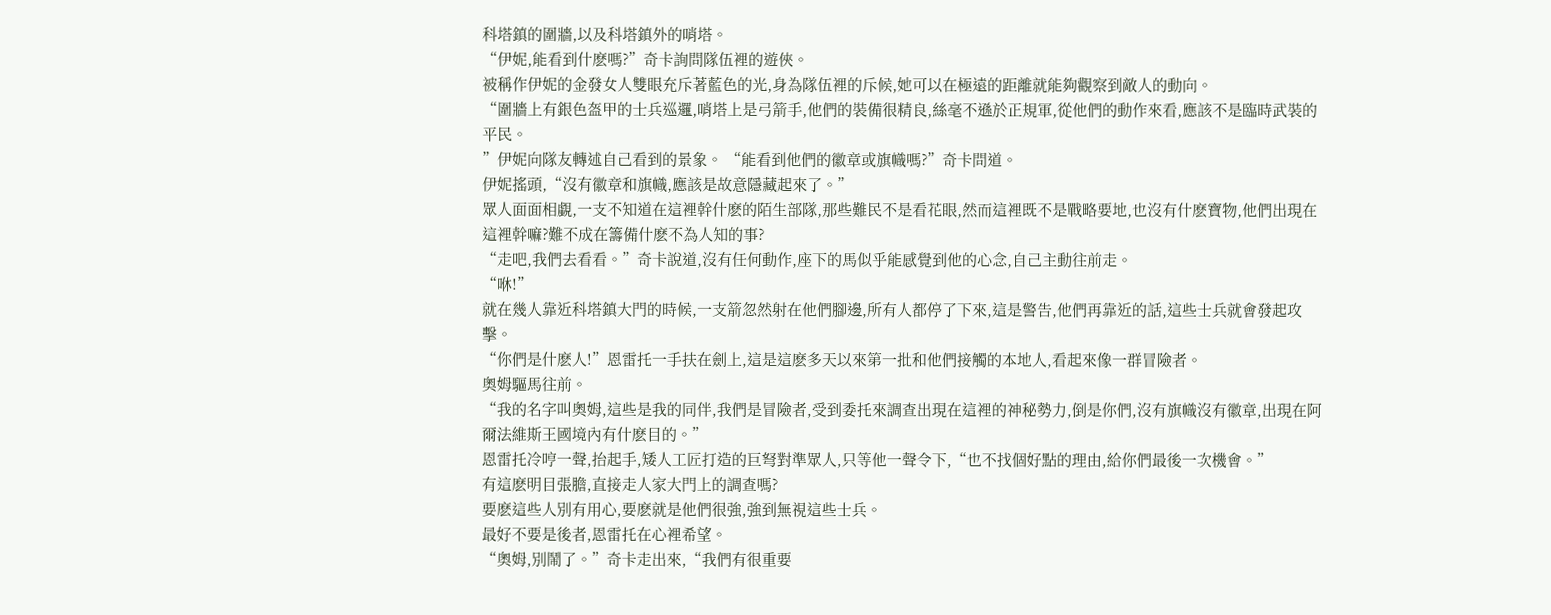科塔鎮的圍牆,以及科塔鎮外的哨塔。
“伊妮,能看到什麽嗎?”奇卡詢問隊伍裡的遊俠。
被稱作伊妮的金發女人雙眼充斥著藍色的光,身為隊伍裡的斥候,她可以在極遠的距離就能夠觀察到敵人的動向。
“圍牆上有銀色盔甲的士兵巡邏,哨塔上是弓箭手,他們的裝備很精良,絲毫不遜於正規軍,從他們的動作來看,應該不是臨時武裝的平民。
”伊妮向隊友轉述自己看到的景象。 “能看到他們的徽章或旗幟嗎?”奇卡問道。
伊妮搖頭,“沒有徽章和旗幟,應該是故意隱藏起來了。”
眾人面面相覷,一支不知道在這裡幹什麽的陌生部隊,那些難民不是看花眼,然而這裡既不是戰略要地,也沒有什麽寶物,他們出現在這裡幹嘛?難不成在籌備什麽不為人知的事?
“走吧,我們去看看。”奇卡說道,沒有任何動作,座下的馬似乎能感覺到他的心念,自己主動往前走。
“咻!”
就在幾人靠近科塔鎮大門的時候,一支箭忽然射在他們腳邊,所有人都停了下來,這是警告,他們再靠近的話,這些士兵就會發起攻擊。
“你們是什麽人!”恩雷托一手扶在劍上,這是這麽多天以來第一批和他們接觸的本地人,看起來像一群冒險者。
奧姆驅馬往前。
“我的名字叫奧姆,這些是我的同伴,我們是冒險者,受到委托來調查出現在這裡的神秘勢力,倒是你們,沒有旗幟沒有徽章,出現在阿爾法維斯王國境內有什麽目的。”
恩雷托冷哼一聲,抬起手,矮人工匠打造的巨弩對準眾人,只等他一聲令下,“也不找個好點的理由,給你們最後一次機會。”
有這麽明目張膽,直接走人家大門上的調查嗎?
要麽這些人別有用心,要麽就是他們很強,強到無視這些士兵。
最好不要是後者,恩雷托在心裡希望。
“奧姆,別鬧了。”奇卡走出來,“我們有很重要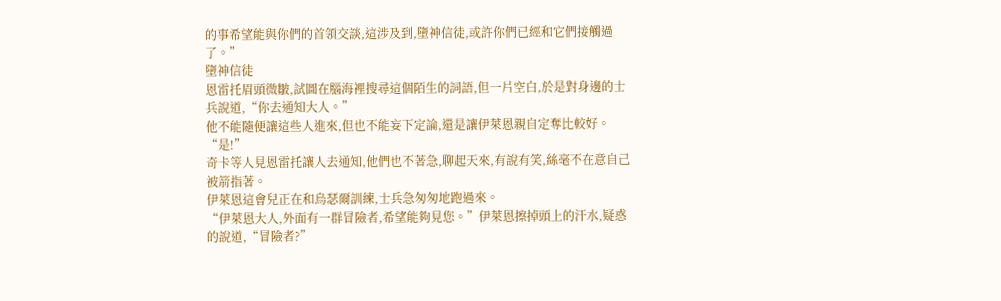的事希望能與你們的首領交談,這涉及到,墮神信徒,或許你們已經和它們接觸過了。”
墮神信徒
恩雷托眉頭微皺,試圖在腦海裡搜尋這個陌生的詞語,但一片空白,於是對身邊的士兵說道,“你去通知大人。”
他不能隨便讓這些人進來,但也不能妄下定論,還是讓伊萊恩親自定奪比較好。
“是!”
奇卡等人見恩雷托讓人去通知,他們也不著急,聊起天來,有說有笑,絲毫不在意自己被箭指著。
伊萊恩這會兒正在和烏瑟爾訓練,士兵急匆匆地跑過來。
“伊萊恩大人,外面有一群冒險者,希望能夠見您。”伊萊恩擦掉頭上的汗水,疑惑的說道,“冒險者?”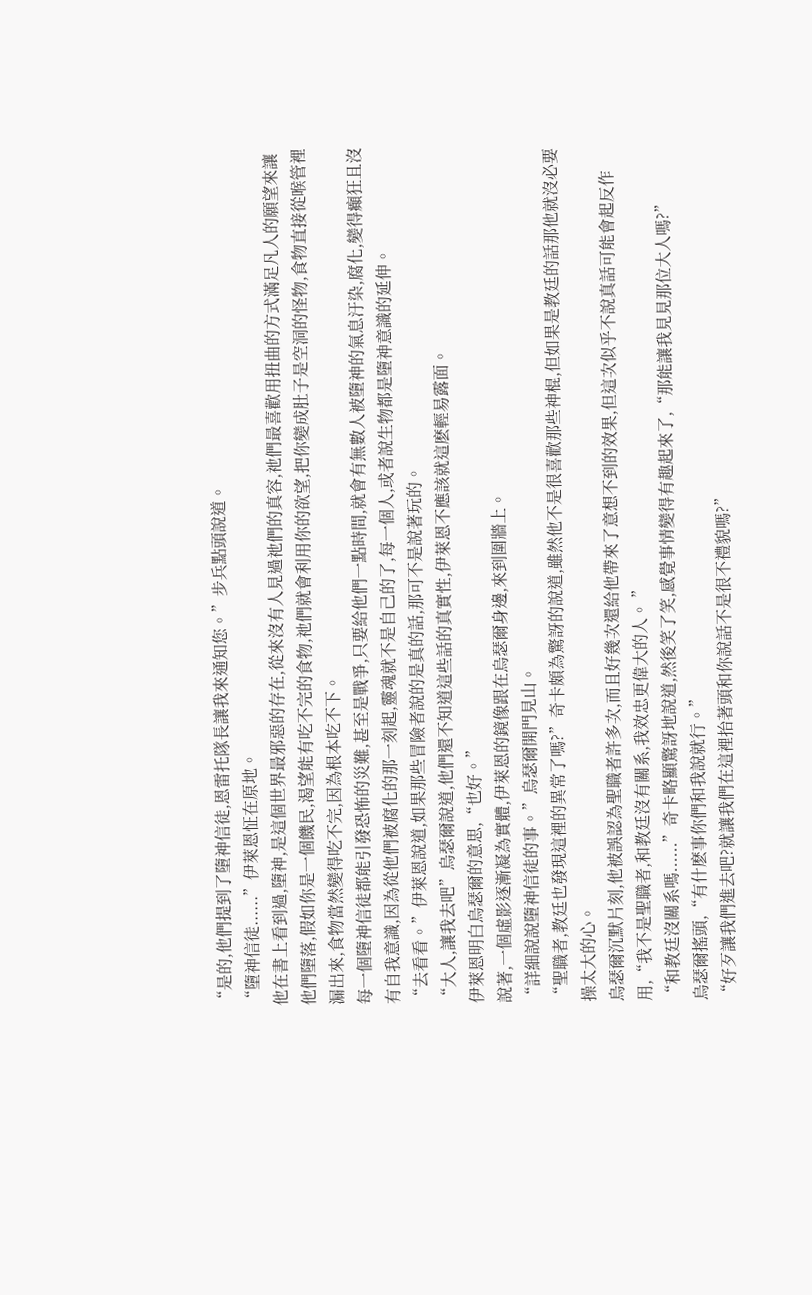“是的,他們提到了墮神信徒,恩雷托隊長讓我來通知您。”步兵點頭說道。
“墮神信徒......”伊萊恩怔在原地。
他在書上看到過,墮神,是這個世界最邪惡的存在,從來沒有人見過祂們的真容,祂們最喜歡用扭曲的方式滿足凡人的願望來讓他們墮落,假如你是一個饑民,渴望能有吃不完的食物,祂們就會利用你的欲望,把你變成肚子是空洞的怪物,食物直接從喉管裡漏出來,食物當然變得吃不完,因為根本吃不下。
每一個墮神信徒都能引發恐怖的災難,甚至是戰爭,只要給他們一點時間,就會有無數人被墮神的氣息汙染,腐化,變得癲狂且沒有自我意識,因為從他們被腐化的那一刻起,靈魂就不是自己的了,每一個人,或者說生物都是墮神意識的延伸。
“去看看。”伊萊恩說道,如果那些冒險者說的是真的話,那可不是說著玩的。
“大人,讓我去吧”烏瑟爾說道,他們還不知道這些話的真實性,伊萊恩不應該就這麽輕易露面。
伊萊恩明白烏瑟爾的意思,“也好。”
說著,一個虛影逐漸凝為實體,伊萊恩的鏡像跟在烏瑟爾身邊,來到圍牆上。
“詳細說說墮神信徒的事。”烏瑟爾開門見山。
“聖職者,教廷也發現這裡的異常了嗎?”奇卡頗為驚訝的說道,雖然他不是很喜歡那些神棍,但如果是教廷的話那他就沒必要操太大的心。
烏瑟爾沉默片刻,他被誤認為聖職者許多次,而且好幾次還給他帶來了意想不到的效果,但這次似乎不說真話可能會起反作用,“我不是聖職者,和教廷沒有關系,我效忠更偉大的人。 ”
“和教廷沒關系嗎......”奇卡略顯驚訝地說道,然後笑了笑,感覺事情變得有趣起來了,“那能讓我見見那位大人嗎?”
烏瑟爾搖頭,“有什麽事你們和我說就行。”
“好歹讓我們進去吧?就讓我們在這裡抬著頭和你說話不是很不禮貌嗎?”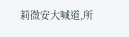莉微安大喊道,所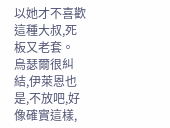以她才不喜歡這種大叔,死板又老套。
烏瑟爾很糾結,伊萊恩也是,不放吧,好像確實這樣,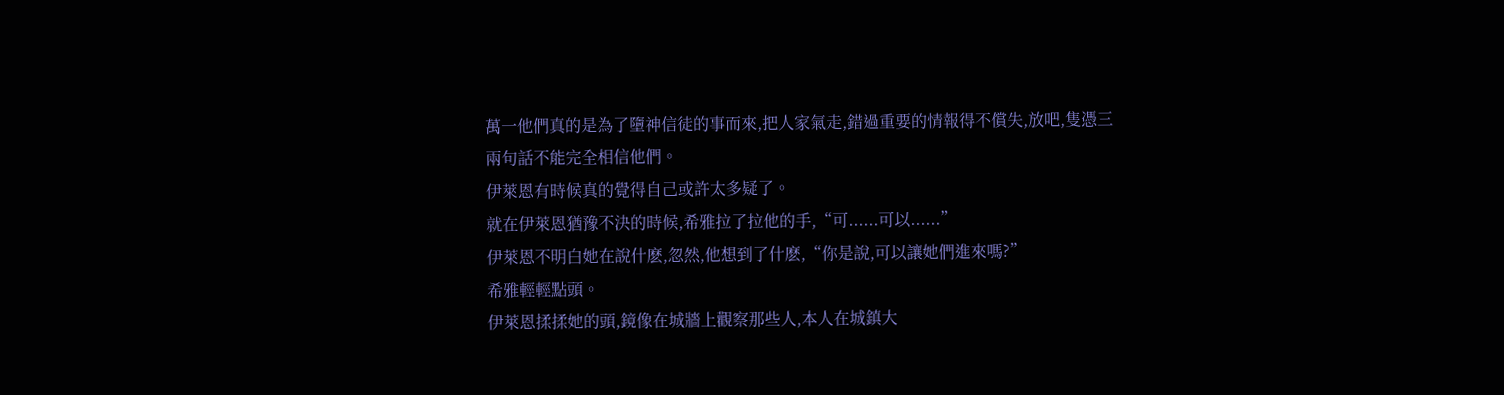萬一他們真的是為了墮神信徒的事而來,把人家氣走,錯過重要的情報得不償失,放吧,隻憑三兩句話不能完全相信他們。
伊萊恩有時候真的覺得自己或許太多疑了。
就在伊萊恩猶豫不決的時候,希雅拉了拉他的手,“可......可以......”
伊萊恩不明白她在說什麽,忽然,他想到了什麽,“你是說,可以讓她們進來嗎?”
希雅輕輕點頭。
伊萊恩揉揉她的頭,鏡像在城牆上觀察那些人,本人在城鎮大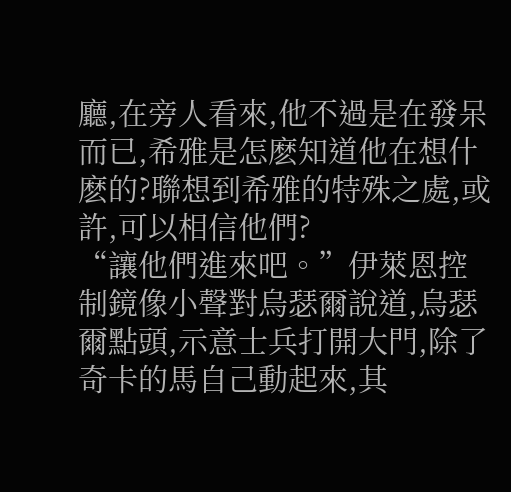廳,在旁人看來,他不過是在發呆而已,希雅是怎麽知道他在想什麽的?聯想到希雅的特殊之處,或許,可以相信他們?
“讓他們進來吧。”伊萊恩控制鏡像小聲對烏瑟爾說道,烏瑟爾點頭,示意士兵打開大門,除了奇卡的馬自己動起來,其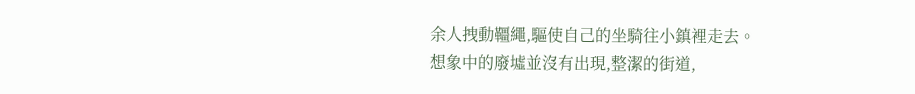余人拽動韁繩,驅使自己的坐騎往小鎮裡走去。
想象中的廢墟並沒有出現,整潔的街道,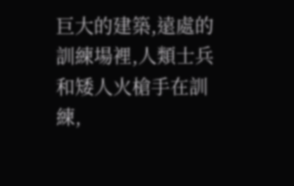巨大的建築,遠處的訓練場裡,人類士兵和矮人火槍手在訓練,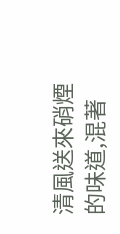清風送來硝煙的味道,混著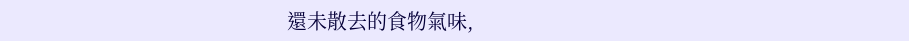還未散去的食物氣味,